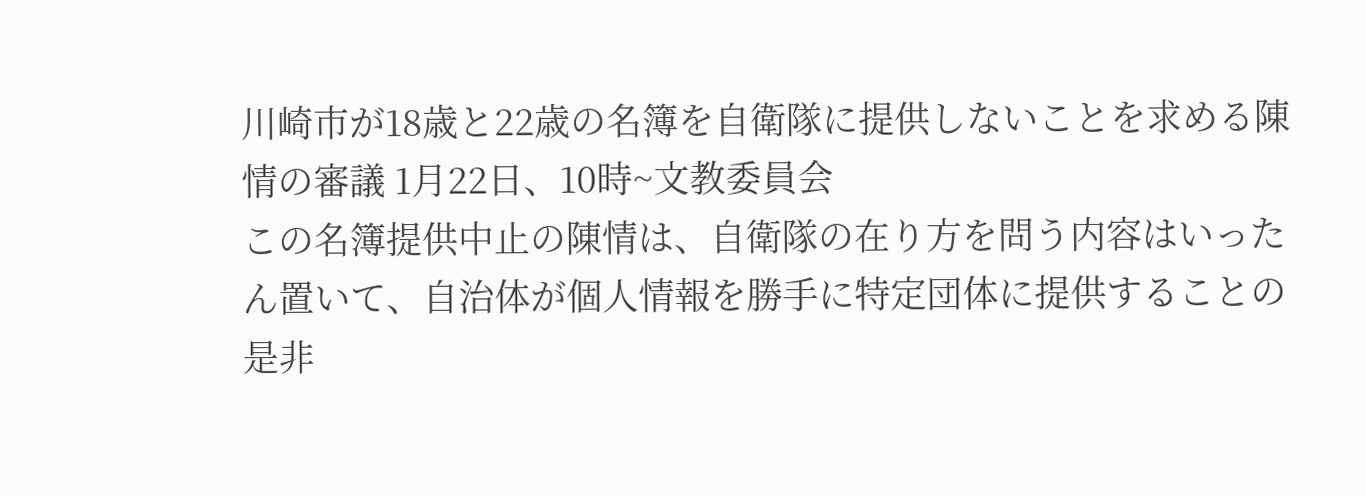川崎市が18歳と22歳の名簿を自衛隊に提供しないことを求める陳情の審議 1月22日、10時~文教委員会
この名簿提供中止の陳情は、自衛隊の在り方を問う内容はいったん置いて、自治体が個人情報を勝手に特定団体に提供することの是非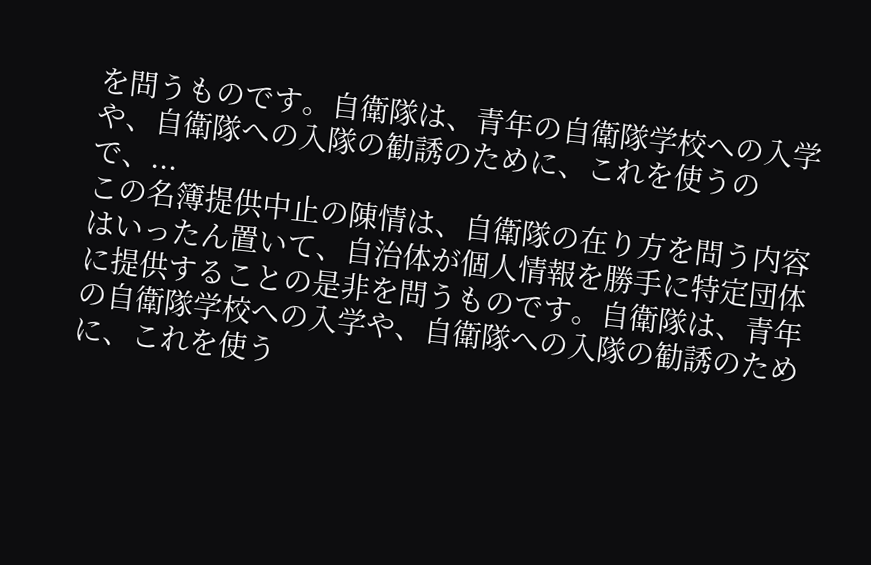を問うものです。自衛隊は、青年の自衛隊学校への入学や、自衛隊への入隊の勧誘のために、これを使うので、...
この名簿提供中止の陳情は、自衛隊の在り方を問う内容はいったん置いて、自治体が個人情報を勝手に特定団体に提供することの是非を問うものです。自衛隊は、青年の自衛隊学校への入学や、自衛隊への入隊の勧誘のために、これを使う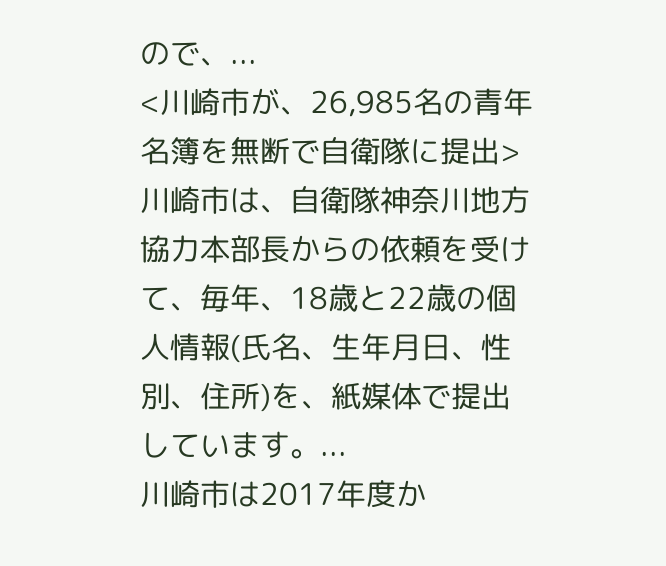ので、...
<川崎市が、26,985名の青年名簿を無断で自衛隊に提出>川崎市は、自衛隊神奈川地方協力本部長からの依頼を受けて、毎年、18歳と22歳の個人情報(氏名、生年月日、性別、住所)を、紙媒体で提出しています。...
川崎市は2017年度か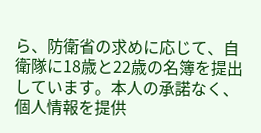ら、防衛省の求めに応じて、自衛隊に18歳と22歳の名簿を提出しています。本人の承諾なく、個人情報を提供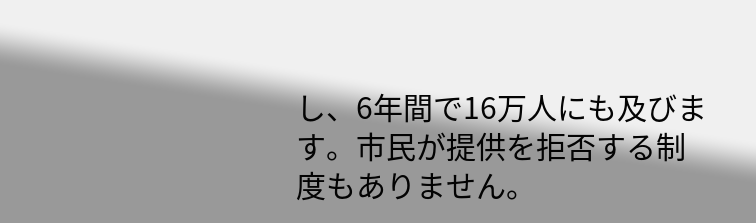し、6年間で16万人にも及びます。市民が提供を拒否する制度もありません。